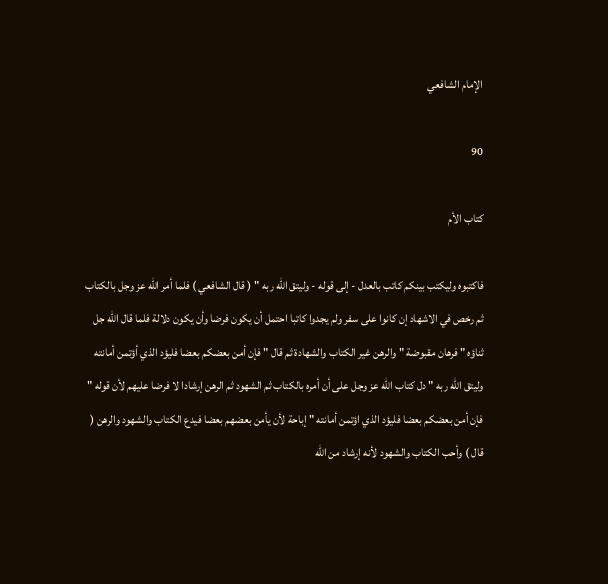الإمام الشافعي

90

كتاب الأم

فاكتبوه وليكتب بينكم كاتب بالعدل - إلى قوله - وليتق الله ربه " ( قال الشافعي ) فلما أمر الله عز وجل بالكتاب ثم رخص في الاشهاد إن كانوا على سفر ولم يجدوا كاتبا احتمل أن يكون فرضا وأن يكون دلالة فلما قال الله جل ثناؤه " فرهان مقبوضة " والرهن غير الكتاب والشهادة ثم قال " فإن أمن بعضكم بعضا فليؤد الذي أؤتمن أمانته وليتق الله ربه " دل كتاب الله عز وجل على أن أمره بالكتاب ثم الشهود ثم الرهن إرشادا لا فرضا عليهم لأن قوله " فإن أمن بعضكم بعضا فليؤد الذي اؤتمن أمانته " إباحة لأن يأمن بعضهم بعضا فيدع الكتاب والشهود والرهن ( قال ) وأحب الكتاب والشهود لأنه إرشاد من الله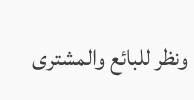ونظر للبائع والمشترى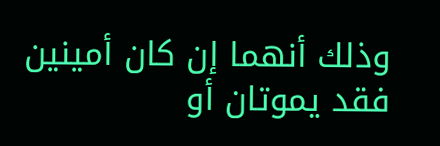وذلك أنهما إن كان أمينين فقد يموتان أو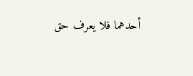أحدهما فلا يعرف حق